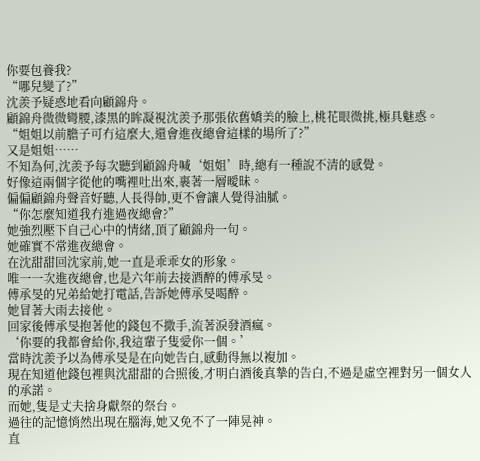你要包養我?
“哪兒變了?”
沈羨予疑惑地看向顧錦舟。
顧錦舟微微彎腰,漆黑的眸凝視沈羨予那張依舊嬌美的臉上,桃花眼微挑,極具魅惑。
“姐姐以前膽子可冇這麼大,還會進夜總會這樣的場所了?”
又是姐姐……
不知為何,沈羨予每次聽到顧錦舟喊‘姐姐’時,總有一種說不清的感覺。
好像這兩個字從他的嘴裡吐出來,裹著一層曖昧。
偏偏顧錦舟聲音好聽,人長得帥,更不會讓人覺得油膩。
“你怎麼知道我冇進過夜總會?”
她強烈壓下自己心中的情緒,頂了顧錦舟一句。
她確實不常進夜總會。
在沈甜甜回沈家前,她一直是乖乖女的形象。
唯一一次進夜總會,也是六年前去接酒醉的傅承旻。
傅承旻的兄弟給她打電話,告訴她傅承旻喝醉。
她冒著大雨去接他。
回家後傅承旻抱著他的錢包不撒手,流著淚發酒瘋。
‘你要的我都會給你,我這輩子隻愛你一個。’
當時沈羨予以為傅承旻是在向她告白,感動得無以複加。
現在知道他錢包裡與沈甜甜的合照後,才明白酒後真摯的告白,不過是虛空裡對另一個女人的承諾。
而她,隻是丈夫捨身獻祭的祭台。
過往的記憶悄然出現在腦海,她又免不了一陣晃神。
直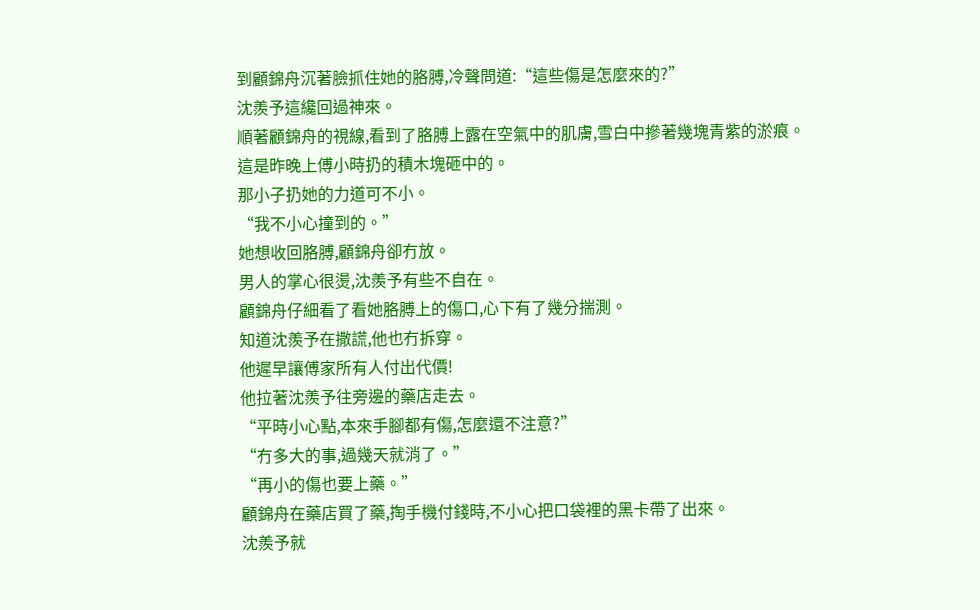到顧錦舟沉著臉抓住她的胳膊,冷聲問道:“這些傷是怎麼來的?”
沈羨予這纔回過神來。
順著顧錦舟的視線,看到了胳膊上露在空氣中的肌膚,雪白中摻著幾塊青紫的淤痕。
這是昨晚上傅小時扔的積木塊砸中的。
那小子扔她的力道可不小。
“我不小心撞到的。”
她想收回胳膊,顧錦舟卻冇放。
男人的掌心很燙,沈羨予有些不自在。
顧錦舟仔細看了看她胳膊上的傷口,心下有了幾分揣測。
知道沈羨予在撒謊,他也冇拆穿。
他遲早讓傅家所有人付出代價!
他拉著沈羨予往旁邊的藥店走去。
“平時小心點,本來手腳都有傷,怎麼還不注意?”
“冇多大的事,過幾天就消了。”
“再小的傷也要上藥。”
顧錦舟在藥店買了藥,掏手機付錢時,不小心把口袋裡的黑卡帶了出來。
沈羨予就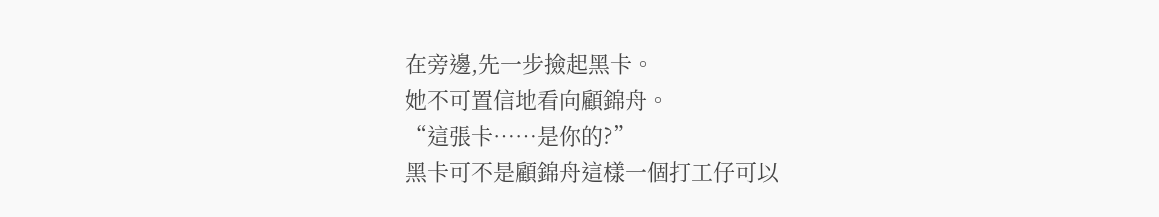在旁邊,先一步撿起黑卡。
她不可置信地看向顧錦舟。
“這張卡……是你的?”
黑卡可不是顧錦舟這樣一個打工仔可以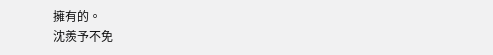擁有的。
沈羨予不免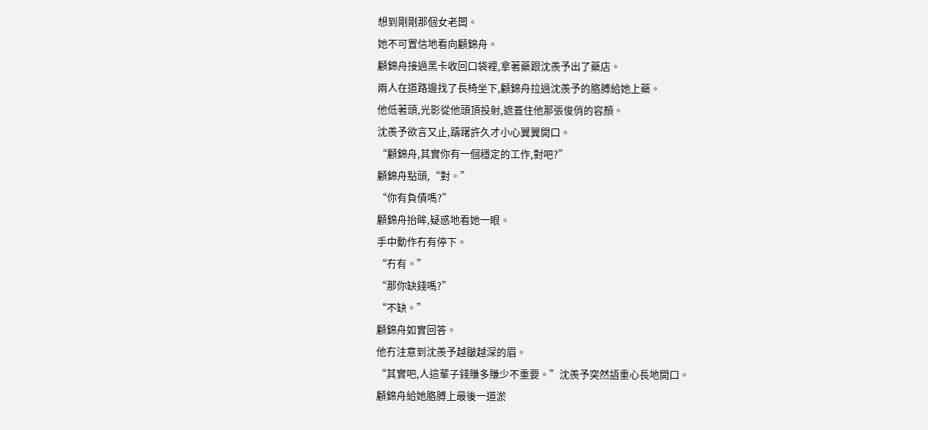想到剛剛那個女老闆。
她不可置信地看向顧錦舟。
顧錦舟接過黑卡收回口袋裡,拿著藥跟沈羨予出了藥店。
兩人在道路邊找了長椅坐下,顧錦舟拉過沈羨予的胳膊給她上藥。
他低著頭,光影從他頭頂投射,遮蓋住他那張俊俏的容顏。
沈羨予欲言又止,躊躇許久才小心翼翼開口。
“顧錦舟,其實你有一個穩定的工作,對吧?”
顧錦舟點頭,“對。”
“你有負債嗎?”
顧錦舟抬眸,疑惑地看她一眼。
手中動作冇有停下。
“冇有。”
“那你缺錢嗎?”
“不缺。”
顧錦舟如實回答。
他冇注意到沈羨予越皺越深的眉。
“其實吧,人這輩子錢賺多賺少不重要。”沈羨予突然語重心長地開口。
顧錦舟給她胳膊上最後一道淤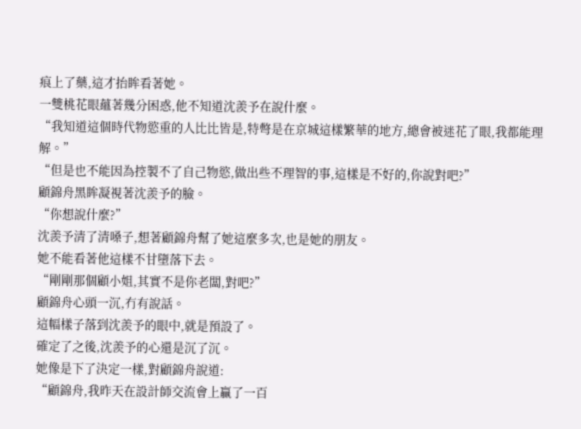痕上了藥,這才抬眸看著她。
一雙桃花眼蘊著幾分困惑,他不知道沈羨予在說什麼。
“我知道這個時代物慾重的人比比皆是,特彆是在京城這樣繁華的地方,總會被迷花了眼,我都能理解。”
“但是也不能因為控製不了自己物慾,做出些不理智的事,這樣是不好的,你說對吧?”
顧錦舟黑眸凝視著沈羨予的臉。
“你想說什麼?”
沈羨予清了清嗓子,想著顧錦舟幫了她這麼多次,也是她的朋友。
她不能看著他這樣不甘墮落下去。
“剛剛那個顧小姐,其實不是你老闆,對吧?”
顧錦舟心頭一沉,冇有說話。
這幅樣子落到沈羨予的眼中,就是預設了。
確定了之後,沈羨予的心還是沉了沉。
她像是下了決定一樣,對顧錦舟說道:
“顧錦舟,我昨天在設計師交流會上贏了一百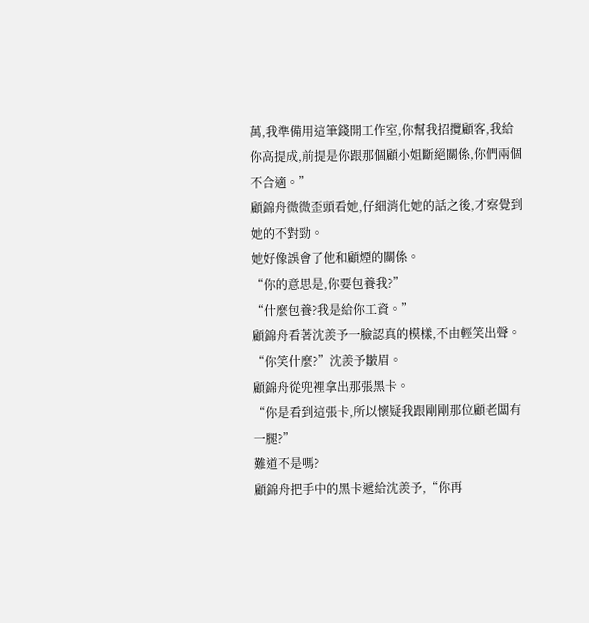萬,我準備用這筆錢開工作室,你幫我招攬顧客,我給你高提成,前提是你跟那個顧小姐斷絕關係,你們兩個不合適。”
顧錦舟微微歪頭看她,仔細消化她的話之後,才察覺到她的不對勁。
她好像誤會了他和顧煙的關係。
“你的意思是,你要包養我?”
“什麼包養?我是給你工資。”
顧錦舟看著沈羨予一臉認真的模樣,不由輕笑出聲。
“你笑什麼?”沈羨予皺眉。
顧錦舟從兜裡拿出那張黑卡。
“你是看到這張卡,所以懷疑我跟剛剛那位顧老闆有一腿?”
難道不是嗎?
顧錦舟把手中的黑卡遞給沈羨予,“你再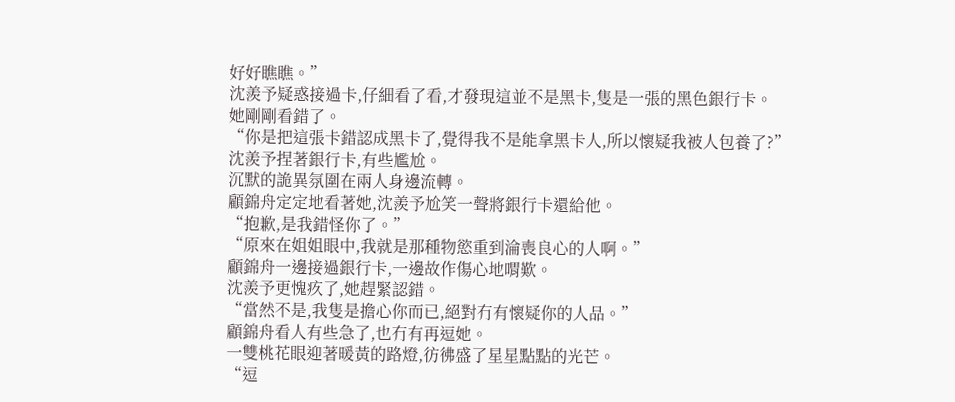好好瞧瞧。”
沈羨予疑惑接過卡,仔細看了看,才發現這並不是黑卡,隻是一張的黑色銀行卡。
她剛剛看錯了。
“你是把這張卡錯認成黑卡了,覺得我不是能拿黑卡人,所以懷疑我被人包養了?”
沈羨予捏著銀行卡,有些尷尬。
沉默的詭異氛圍在兩人身邊流轉。
顧錦舟定定地看著她,沈羨予尬笑一聲將銀行卡還給他。
“抱歉,是我錯怪你了。”
“原來在姐姐眼中,我就是那種物慾重到淪喪良心的人啊。”
顧錦舟一邊接過銀行卡,一邊故作傷心地喟歎。
沈羨予更愧疚了,她趕緊認錯。
“當然不是,我隻是擔心你而已,絕對冇有懷疑你的人品。”
顧錦舟看人有些急了,也冇有再逗她。
一雙桃花眼迎著暖黃的路燈,彷彿盛了星星點點的光芒。
“逗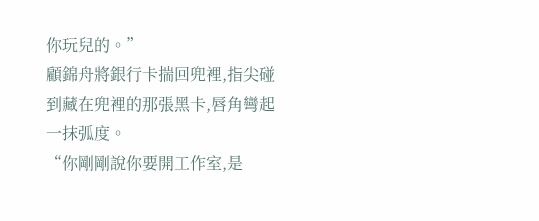你玩兒的。”
顧錦舟將銀行卡揣回兜裡,指尖碰到藏在兜裡的那張黑卡,唇角彎起一抹弧度。
“你剛剛說你要開工作室,是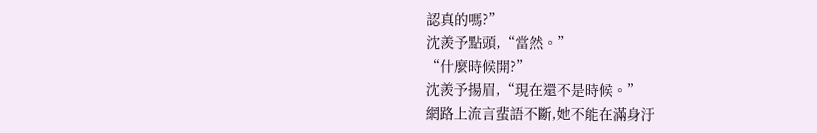認真的嗎?”
沈羨予點頭,“當然。”
“什麼時候開?”
沈羨予揚眉,“現在還不是時候。”
網路上流言蜚語不斷,她不能在滿身汙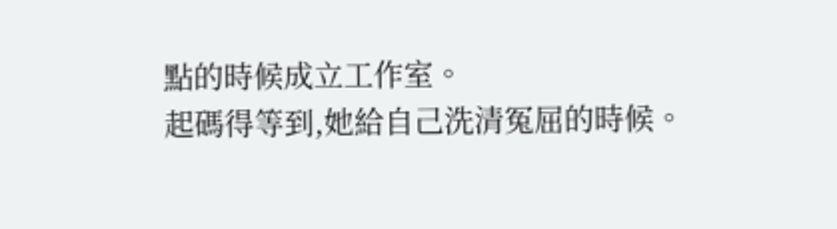點的時候成立工作室。
起碼得等到,她給自己洗清冤屈的時候。